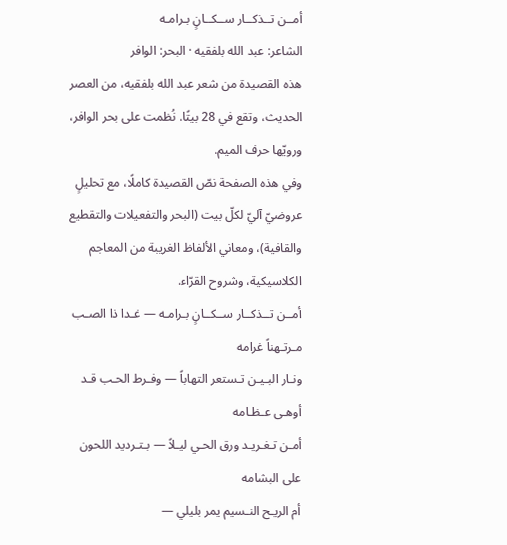أمــن تــذكــار ســكــانٍ بـرامـه
الشاعر: عبد الله بلفقيه · البحر: الوافر
هذه القصيدة من شعر عبد الله بلفقيه، من العصر الحديث، وتقع في 28 بيتًا. نُظمت على بحر الوافر، ورويّها حرف الميم.
وفي هذه الصفحة نصّ القصيدة كاملًا، مع تحليلٍ عروضيّ آليّ لكلّ بيت (البحر والتفعيلات والتقطيع والقافية)، ومعاني الألفاظ الغريبة من المعاجم الكلاسيكية، وشروح القرّاء.
أمــن تــذكــار ســكــانٍ بـرامـه — غـدا ذا الصـب مـرتـهناً غرامه
ونـار البـيـن تـستعر التهاباً — وفـرط الحـب قـد أوهـى عـظـامه
أمـن تـغـريـد ورق الحـي ليـلاً — بـتـرديد اللحون على البشامه
أم الريـح النـسيم يمر بليلي —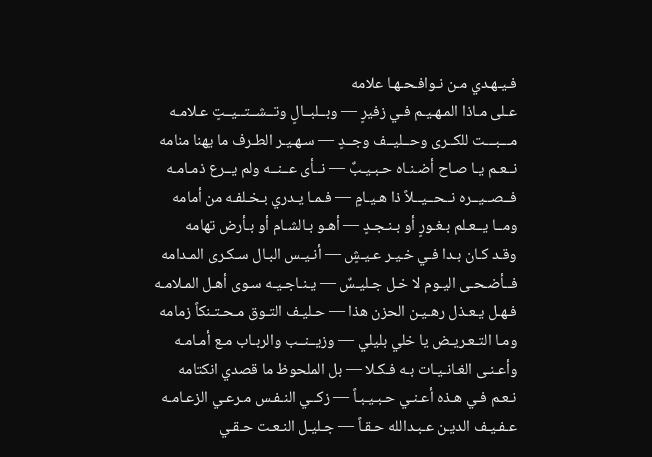فـيـهـدي مـن نـوافـحـهـا علامه
عـلى مـاذا المـهـيـم فـي زفيرٍ — وبــلبــالٍ وتــشــتــيــتٍ عـلامـه
مـــبـــت للكــرى وحــليــف وجــدٍ — سـهـيـر الطـرف ما يهنا منامه
نــعـم يـا صـاح أضـنـاه حـبـيـبٌ — نــأى عــنــه ولم يــرع ذمـامـه
فــصــيــره نــحــيــلاً ذا هـيـامٍ — فـمـا يـدري بـخـلفـه من أمامه
ومــا يــعـلم بـغـورٍ أو بـنـجـدٍ — أهـو بـالشـام أو بـأرض تهامه
وقـد كـان بـدا فـي خـيـر عـيـشٍ — أنـيـس البـال سـكـرى المـدامه
فــأضـحـى اليـوم لا خـل جـليـسٌ — يـنـاجـيـه سـوى أهـل المـلامـه
فـهـل يـعـذل رهـيـن الحزن هذا — حـليـف التـوق مـحـتـنكاً زمامه
ومـا التـعـريـض يا خلي بليلي — وزيــنــب والربـاب مـع أمـامـه
وأعـنـى الغـانـيـات بـه فـكـلا — بل الملحوظ ما قصدي انكتامه
نـعـم فـي هـذه أعـنـي حـبـيـبـاً — زكــي النـفـس مـرعـي الزعـامـه
عـفـيـف الديـن عـبـدالله حـقـاً — جـليـل النـعـت حـقـي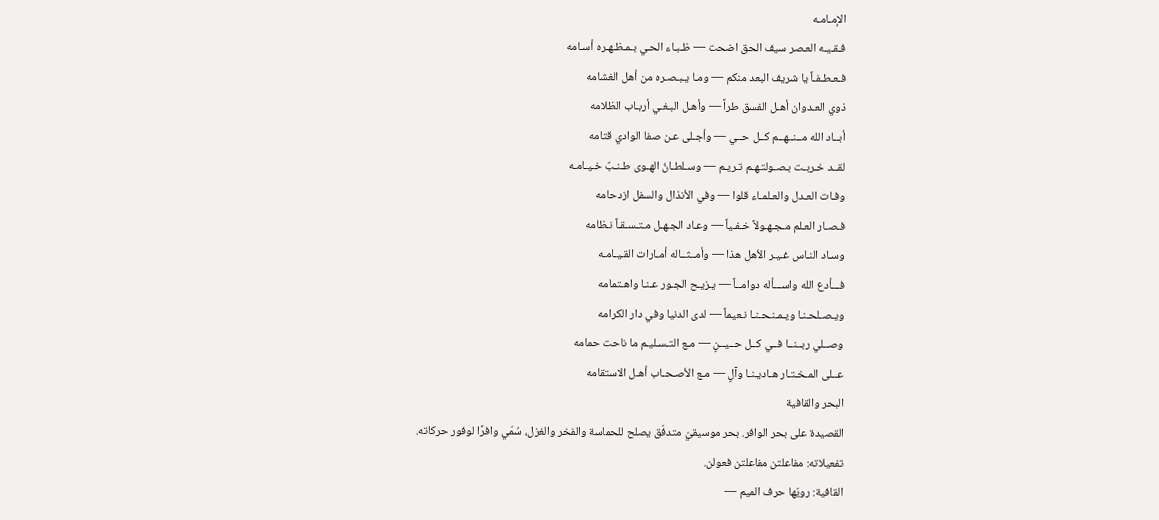الإمـامـه
فـقـيـه العـصر سيف الحق اضحت — ظـبـاء الحـي بـمـظـهـره أسـامه
فـعـطـفـاً يا شريف البعد منكم — ومـا يـبـصـره من أهل الغشامه
ذوي العـدوان أهـل الفسق طراً — وأهـل البـغـي أربـاب الظلامه
أبــاد الله مــنــهــم كــل حــي — وأجـلى عـن صفا الوادي قتامه
لقــد خـربـت بـصـولتـهـم تـريـم — وسـلطـانُ الهـوى طـنـبٌ خـيـامـه
وفـات العـدل والعـلمـاء قلوا — وفي الأنذال والسفل ازدحامه
فـصـار العـلم مـجـهـولاً خـفـياً — وعـاد الجـهـل مـتـسـقـاً نـظامه
وسـاد النـاس غـيـر الأهل هذا — وأمــثــاله أمـارات القـيـامـه
فـــأدع الله واســـأله دوامــاً — يـزيـح الجـور عـنـا واهـتمامه
ويـصـلحـنـا ويـمـنـحـنـا نـعيماً — لدى الدنيا وفي دار الكرامه
وصــلي ربــنــا فــي كــل حــيــنٍ — مـع التـسـليـم ما ناحت حمامه
عــلى المـخـتـار هـاديـنـا وآلٍ — مـع الأصـحـاب أهـل الاستقامه
البحر والقافية
القصيدة على بحر الوافر. بحر موسيقيّ متدفّق يصلح للحماسة والفخر والغزل، سُمّي وافرًا لوفور حركاته.
تفعيلاته: مفاعلتن مفاعلتن فعولن.
القافية: رويّها حرف الميم —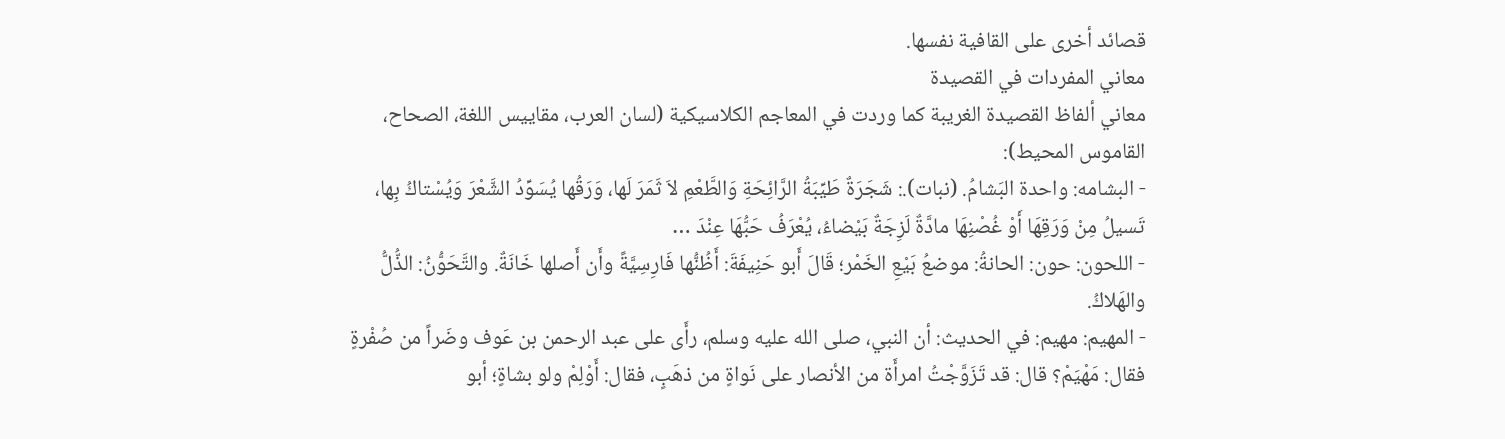قصائد أخرى على القافية نفسها.
معاني المفردات في القصيدة
معاني ألفاظ القصيدة الغريبة كما وردت في المعاجم الكلاسيكية (لسان العرب، مقاييس اللغة، الصحاح، القاموس المحيط):
- البشامه: واحدة البَشامُ. (نبات).: شَجَرَةٌ طَيِّبَةُ الرَّائِحَةِ وَالطَّعْمِ لاَ ثَمَرَ لَها، وَرَقُها يُسَوِّدُ الشَّعْرَ وَيُسْتاكُ بِها، تَسيلُ مِنْ وَرَقِهَا أَوْ غُصْنِهَا مادَّةٌ لَزِجَةٌ بَيْضاءُ، يُعْرَفُ حَبُّهَا عِنْدَ …
- اللحون: حون: الحانةُ: موضعُ بَيْعِ الخَمْر؛ قَالَ أَبو حَنِيفَةَ: أَظُنُّها فَارِسِيَّةً وأَن أَصلها خَانَةٌ. والتَّحَوُّنُ: الذُّلُّ والهَلاكُ.
- المهيم: مهيم: في الحديث: أن النبي، صلى الله عليه وسلم، رأَى على عبد الرحمن بن عَوف وضَراً من صُفْرةٍ فقال: مَهْيَمْ؟ قال: قد تَزَوَّجْتُ امرأَة من الأنصار على نَواةٍ من ذهَبٍ، فقال: أَوْلِمْ ولو بشاةٍ؛ أبو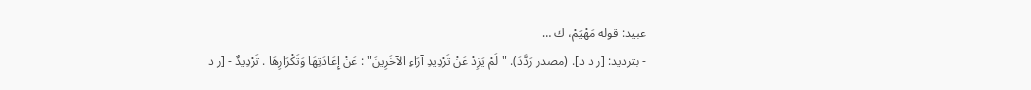عبيد: قوله مَهْيَمْ، ك …
- بترديد: [ر د د]. (مصدر رَدَّدَ). "لَمْ يَزِدْ عَنْ تَرْدِيدِ آرَاءِ الآخَرِينَ" : عَنْ إِعَادَتِهَا وَتَكْرَارِهَا . تَرْدِيدٌ - [ر د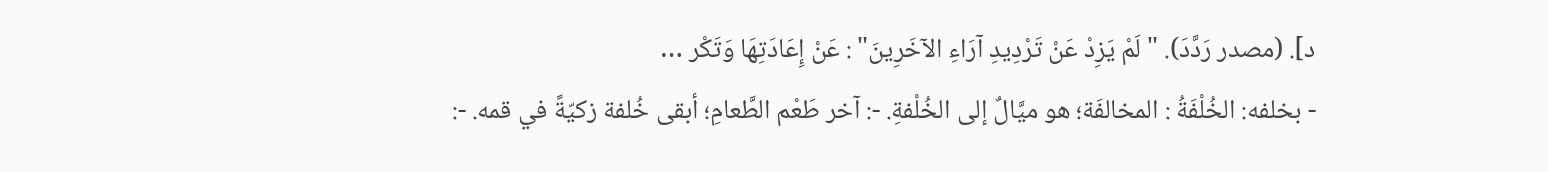د]. (مصدر رَدَّدَ). "لَمْ يَزِدْ عَنْ تَرْدِيدِ آرَاءِ الآخَرِينَ" : عَنْ إِعَادَتِهَا وَتَكْر …
- بخلفه: الخُلْفَةُ : المخالفَة؛ هو ميَّالٌ إلى الخُلْفةِ. -: آخر طَعْم الطَّعامِ؛ أبقى خُلفة زكيّةً في قمه. -: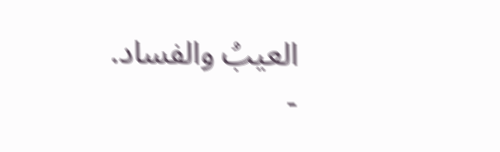العيبُ والفساد.
-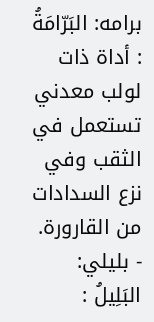برامه: البَرّامَةُ : أداة ذات لولب معدني تستعمل في الثقب وفي نزع السدادات من القارورة.
- بليلي: البَلِيلُ :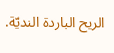الريح الباردة النديّة.